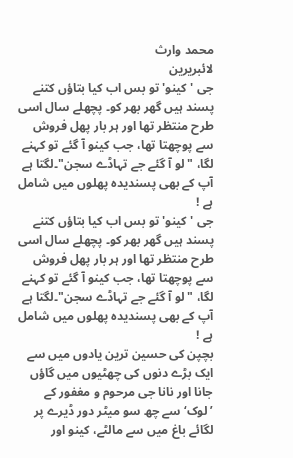محمد وارث
لائبریرین
جی 'کینو' تو بس اب کیا بتاؤں کتنے پسند ہیں گھر بھر کو۔ پچھلے سال اسی طرح منتظر تھا اور ہر بار پھل فروش سے پوچھتا تھا، جب کینو آ گئے تو کہنے لگا، "لو آ گئے جے تہاڈے سجن"۔لگتا ہے آپ کے بھی پسندیدہ پھلوں میں شامل ہے !
جی 'کینو' تو بس اب کیا بتاؤں کتنے پسند ہیں گھر بھر کو۔ پچھلے سال اسی طرح منتظر تھا اور ہر بار پھل فروش سے پوچھتا تھا، جب کینو آ گئے تو کہنے لگا، "لو آ گئے جے تہاڈے سجن"۔لگتا ہے آپ کے بھی پسندیدہ پھلوں میں شامل ہے !
بچپن کی حسین ترین یادوں میں سے ایک بڑے دنوں کی چھٹیوں میں گاؤں جانا اور نانا جی مرحوم و مغفور کے ’لوک‘سے چھ سو میٹر دور ڈیرے پر لگائے باغ میں سے مالٹے، کینو اور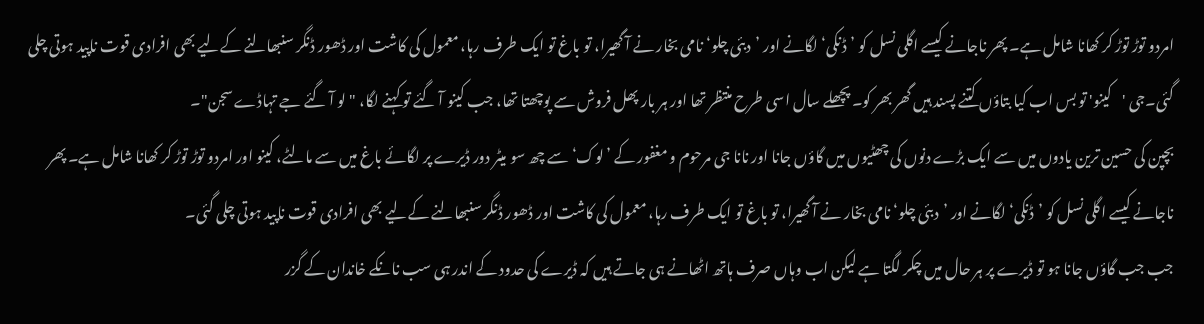امردو توڑ توڑ کر کھانا شامل ہے۔ پھر ناجانے کیسے اگلی نسل کو ’ڈنکی‘ لگانے اور ’دبئی چلو‘ نامی بخار نے آ گھیرا، تو باغ تو ایک طرف رہا، معمول کی کاشت اور ڈھور ڈنگر سنبھالنے کےلیے بھی افرادی قوت ناپید ہوتی چلی گئی۔جی 'کینو' تو بس اب کیا بتاؤں کتنے پسند ہیں گھر بھر کو۔ پچھلے سال اسی طرح منتظر تھا اور ہر بار پھل فروش سے پوچھتا تھا، جب کینو آ گئے تو کہنے لگا، "لو آ گئے جے تہاڈے سجن"۔
بچپن کی حسین ترین یادوں میں سے ایک بڑے دنوں کی چھٹیوں میں گاؤں جانا اور نانا جی مرحوم و مغفور کے ’لوک‘سے چھ سو میٹر دور ڈیرے پر لگائے باغ میں سے مالٹے، کینو اور امردو توڑ توڑ کر کھانا شامل ہے۔ پھر ناجانے کیسے اگلی نسل کو ’ڈنکی‘ لگانے اور ’دبئی چلو‘ نامی بخار نے آ گھیرا، تو باغ تو ایک طرف رہا، معمول کی کاشت اور ڈھور ڈنگر سنبھالنے کےلیے بھی افرادی قوت ناپید ہوتی چلی گئی۔
جب جب گاؤں جانا ہو تو ڈیرے پر ہر حال میں چکر لگتا ہے لیکن اب وہاں صرف ہاتھ اٹھانے ہی جاتے ہیں کہ ڈیرے کی حدود کے اندر ہی سب نانکے خاندان کے گزر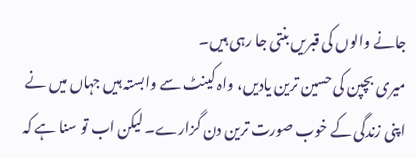جانے والوں کی قبریں بنتی جا رہی ہیں۔
میری بچپن کی حسین ترین یادیں، واہ کینٹ سے وابستہ ہیں جہاں میں نے اپنی زندگی کے خوب صورت ترین دن گزارے۔ لیکن اب تو سنا ہے کہ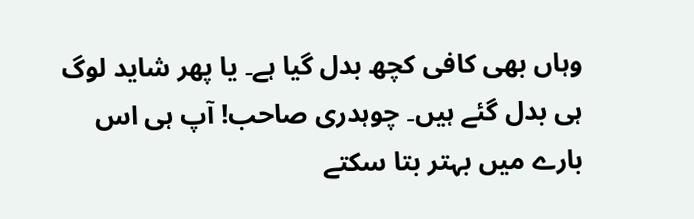وہاں بھی کافی کچھ بدل گیا ہے۔ یا پھر شاید لوگ ہی بدل گئے ہیں۔ چوہدری صاحب! آپ ہی اس بارے میں بہتر بتا سکتے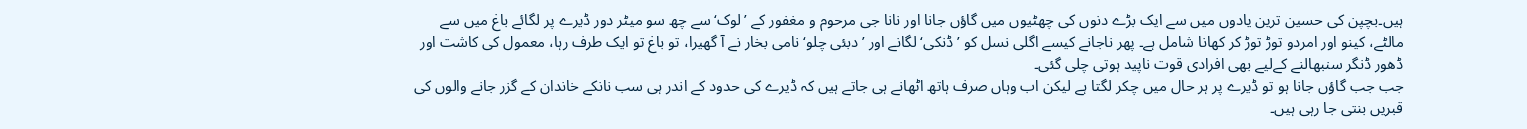ہیں۔بچپن کی حسین ترین یادوں میں سے ایک بڑے دنوں کی چھٹیوں میں گاؤں جانا اور نانا جی مرحوم و مغفور کے ’لوک‘سے چھ سو میٹر دور ڈیرے پر لگائے باغ میں سے مالٹے، کینو اور امردو توڑ توڑ کر کھانا شامل ہے۔ پھر ناجانے کیسے اگلی نسل کو ’ڈنکی‘ لگانے اور ’دبئی چلو‘ نامی بخار نے آ گھیرا، تو باغ تو ایک طرف رہا، معمول کی کاشت اور ڈھور ڈنگر سنبھالنے کےلیے بھی افرادی قوت ناپید ہوتی چلی گئی۔
جب جب گاؤں جانا ہو تو ڈیرے پر ہر حال میں چکر لگتا ہے لیکن اب وہاں صرف ہاتھ اٹھانے ہی جاتے ہیں کہ ڈیرے کی حدود کے اندر ہی سب نانکے خاندان کے گزر جانے والوں کی قبریں بنتی جا رہی ہیں۔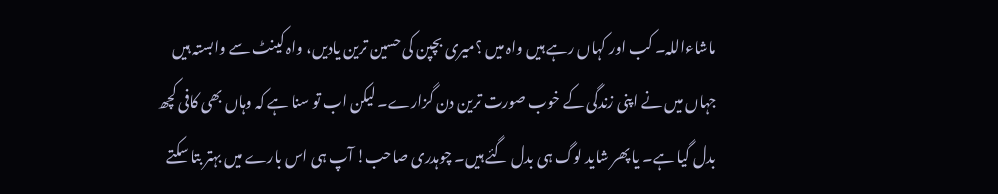ماشاءاللہ۔ کب اور کہاں رہے ہیں واہ میں ؟میری بچپن کی حسین ترین یادیں، واہ کینٹ سے وابستہ ہیں جہاں میں نے اپنی زندگی کے خوب صورت ترین دن گزارے۔ لیکن اب تو سنا ہے کہ وہاں بھی کافی کچھ بدل گیا ہے۔ یا پھر شاید لوگ ہی بدل گئے ہیں۔ چوہدری صاحب! آپ ہی اس بارے میں بہتر بتا سکتے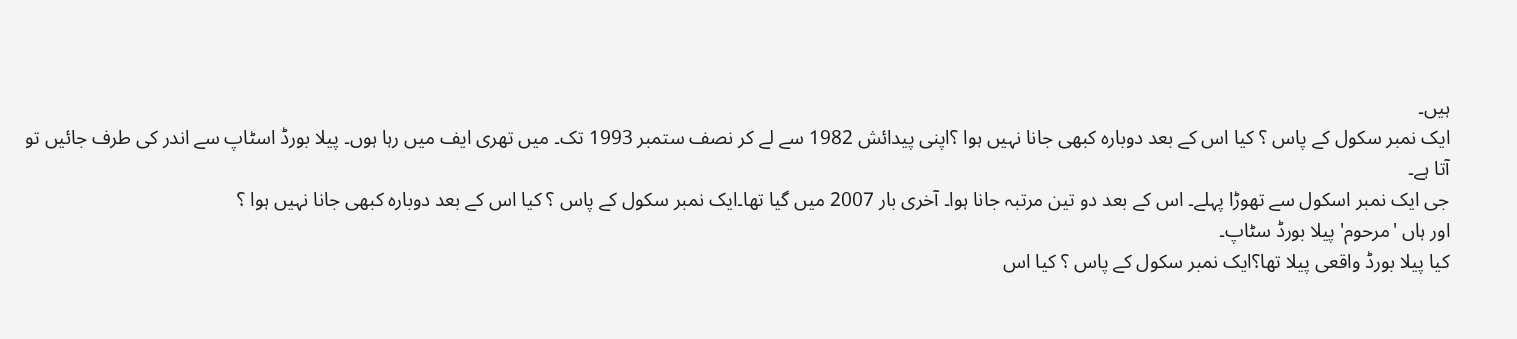ہیں۔
ایک نمبر سکول کے پاس ؟ کیا اس کے بعد دوبارہ کبھی جانا نہیں ہوا ؟اپنی پیدائش 1982 سے لے کر نصف ستمبر 1993 تک۔ میں تھری ایف میں رہا ہوں۔ پیلا بورڈ اسٹاپ سے اندر کی طرف جائیں تو آتا ہے۔
جی ایک نمبر اسکول سے تھوڑا پہلے۔ اس کے بعد دو تین مرتبہ جانا ہوا۔ آخری بار 2007 میں گیا تھا۔ایک نمبر سکول کے پاس ؟ کیا اس کے بعد دوبارہ کبھی جانا نہیں ہوا ؟
اور ہاں 'مرحوم' پیلا بورڈ سٹاپ۔
کیا پیلا بورڈ واقعی پیلا تھا؟ایک نمبر سکول کے پاس ؟ کیا اس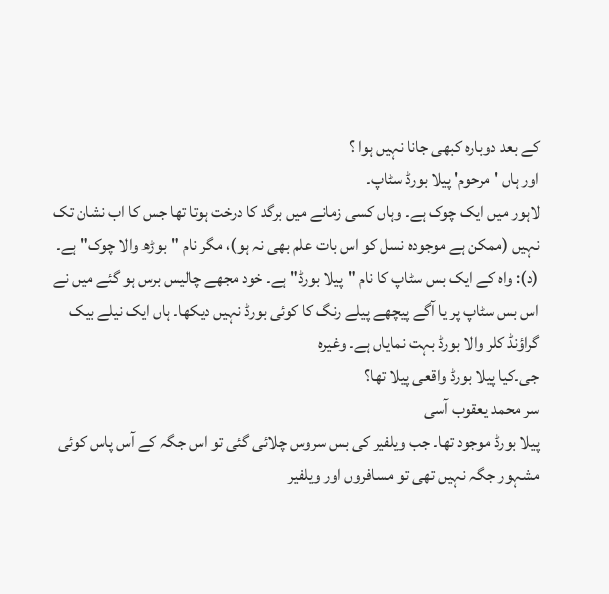کے بعد دوبارہ کبھی جانا نہیں ہوا ؟
اور ہاں 'مرحوم' پیلا بورڈ سٹاپ۔
لاہور میں ایک چوک ہے۔ وہاں کسی زمانے میں برگد کا درخت ہوتا تھا جس کا اب نشان تک نہیں (ممکن ہے موجودہ نسل کو اس بات علم بھی نہ ہو)، مگر نام "بوڑھ والا چوک" ہے۔ (د): واہ کے ایک بس سٹاپ کا نام "پیلا بورڈ" ہے۔ خود مجھے چالیس برس ہو گئے میں نے اس بس سٹاپ پر یا آگے پیچھے پیلے رنگ کا کوئی بورڈ نہیں دیکھا۔ ہاں ایک نیلے بیک گراؤنڈ کلر والا بورڈ بہت نمایاں ہے۔ وغیرہ
جی۔کیا پیلا بورڈ واقعی پیلا تھا؟
سر محمد یعقوب آسی
پیلا بورڈ موجود تها۔ جب ویلفیر کی بس سروس چلائی گئی تو اس جگہ کے آس پاس کوئی مشہور جگہ نہیں تهی تو مسافروں اور ویلفیر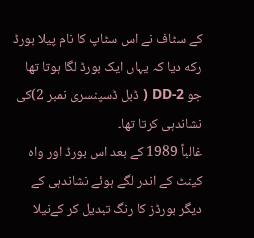کے سٹاف نے اس سٹاپ کا نام پیلا بورڈ رکه دیا کہ یہاں ایک بورڈ لگا ہوتا تها جو DD-2 ( ڈبل ڈسپنسری نمبر 2)کی نشاندہی کرتا تها۔
غالباً 1989 کے بعد اس بورڈ اور واہ کینٹ کے اندر لگے ہوئے نشاندہی کے دیگر بورڈز کا رنگ تبدیل کر کےنیلا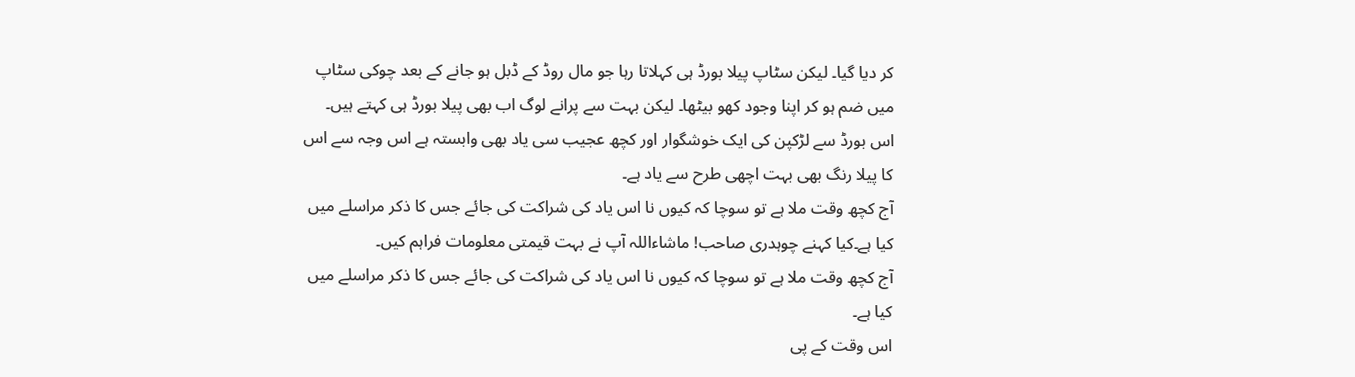کر دیا گیا۔ لیکن سٹاپ پیلا بورڈ ہی کہلاتا رہا جو مال روڈ کے ڈبل ہو جانے کے بعد چوکی سٹاپ میں ضم ہو کر اپنا وجود کهو بیٹها۔ لیکن بہت سے پرانے لوگ اب بهی پیلا بورڈ ہی کہتے ہیں۔
اس بورڈ سے لڑکپن کی ایک خوشگوار اور کچھ عجیب سی یاد بهی وابستہ ہے اس وجہ سے اس کا پیلا رنگ بهی بہت اچهی طرح سے یاد ہے۔
آج کچھ وقت ملا ہے تو سوچا کہ کیوں نا اس یاد کی شراکت کی جائے جس کا ذکر مراسلے میں کیا ہے۔کیا کہنے چوہدری صاحب! ماشاءاللہ آپ نے بہت قیمتی معلومات فراہم کیں۔
آج کچھ وقت ملا ہے تو سوچا کہ کیوں نا اس یاد کی شراکت کی جائے جس کا ذکر مراسلے میں کیا ہے۔
اس وقت کے پی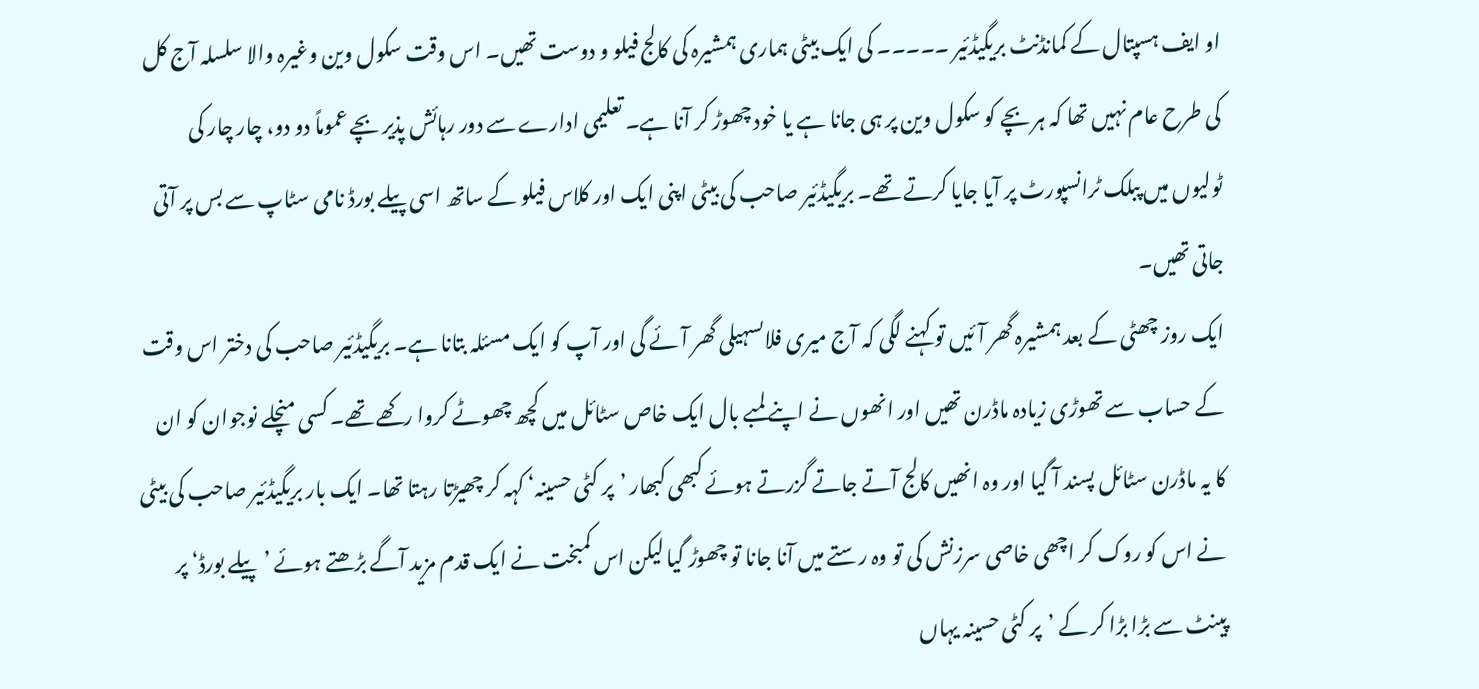او ایف ہسپتال کے کمانڈنٹ بریگیڈئیر ۔۔۔۔۔ کی ایک بیٹی ہماری ہمشیرہ کی کالج فیلو و دوست تھیں۔ اس وقت سکول وین وغیرہ والا سلسلہ آج کل کی طرح عام نہیں تھا کہ ہر بچے کو سکول وین پر ہی جانا ہے یا خود چھوڑ کر آنا ہے۔ تعلیمی ادارے سے دور رہائش پذیر بچے عموماً دو دو، چار چار کی ٹولیوں میں پبلک ٹرانسپورٹ پر آیا جایا کرتے تھے۔ بریگیڈئیر صاحب کی بیٹی اپنی ایک اور کلاس فیلو کے ساتھ اسی پیلے بورڈ نامی سٹاپ سے بس پر آتی جاتی تھیں۔
ایک روز چھٹی کے بعد ہمشیرہ گھر آئیں تو کہنے لگی کہ آج میری فلاںسہیلی گھر آئے گی اور آپ کو ایک مسئلہ بتانا ہے۔ بریگیڈئیر صاحب کی دختر اس وقت کے حساب سے تھوڑی زیادہ ماڈرن تھیں اور انھوں نے اپنے لمبے بال ایک خاص سٹائل میں کچھ چھوٹے کروا رکھے تھے۔ کسی منچلے نوجوان کو ان کا یہ ماڈرن سٹائل پسند آ گیا اور وہ انھیں کالج آتے جاتے گزرتے ہوئے کبھی کبھار ’پر کٹی حسینہ‘ کہہ کر چھیڑتا رہتا تھا۔ ایک بار بریگیڈئیر صاحب کی بیٹی نے اس کو روک کر اچھی خاصی سرزنش کی تو وہ رستے میں آنا جانا تو چھوڑ گیا لیکن اس کمبخت نے ایک قدم مزید آگے بڑھتے ہوئے ’پیلے بورڈ‘ پر پینٹ سے بڑا بڑا کر کے ’پر کٹی حسینہ یہاں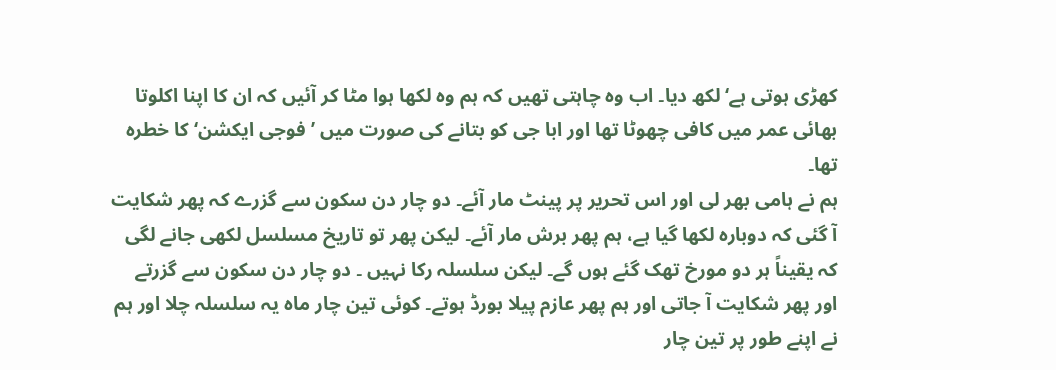کھڑی ہوتی ہے‘ لکھ دیا۔ اب وہ چاہتی تھیں کہ ہم وہ لکھا ہوا مٹا کر آئیں کہ ان کا اپنا اکلوتا بھائی عمر میں کافی چھوٹا تھا اور ابا جی کو بتانے کی صورت میں ’فوجی ایکشن‘ کا خطرہ تھا۔
ہم نے ہامی بھر لی اور اس تحریر پر پینٹ مار آئے۔ دو چار دن سکون سے گزرے کہ پھر شکایت آ گئی کہ دوبارہ لکھا گیا ہے، ہم پھر برش مار آئے۔ لیکن پھر تو تاریخ مسلسل لکھی جانے لگی کہ یقیناً ہر دو مورخ تھک گئے ہوں گے۔ لیکن سلسلہ رکا نہیں ۔ دو چار دن سکون سے گزرتے اور پھر شکایت آ جاتی اور ہم پھر عازم پیلا بورڈ ہوتے۔ کوئی تین چار ماہ یہ سلسلہ چلا اور ہم نے اپنے طور پر تین چار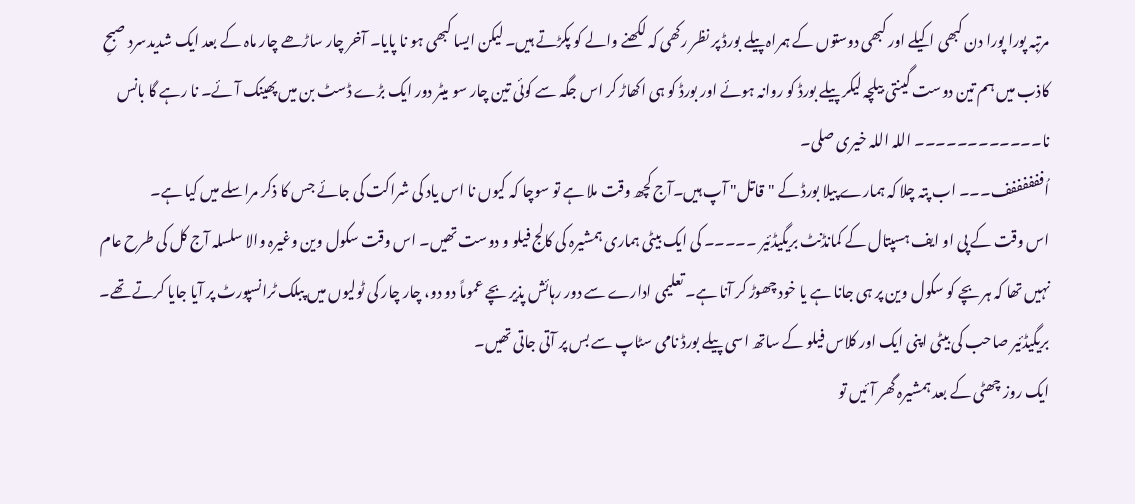مرتبہ پورا پورا دن کبھی اکیلے اور کبھی دوستوں کے ہمراہ پیلے بورڈ پر نظر رکھی کہ لکھنے والے کو پکڑتے ہیں۔ لیکن ایسا کبھی ہو نا پایا۔ آخر چار ساڑھے چار ماہ کے بعد ایک شدیدسرد صبحِ کاذب میں ہم تین دوست گینتی بیلچہ لیکر پیلے بورڈ کو روانہ ہوئے اور بورڈ کو ہی اکھاڑ کر اس جگہ سے کوئی تین چار سو میٹر دور ایک بڑے ڈسٹ بن میں پھینک آئے۔ نا رہے گا بانس نا۔۔۔۔۔۔۔۔۔۔۔۔ اللہ اللہ خیری صلی۔
اُففففففف۔۔۔ اب پتہ چلا کہ ہمارے پیلا بورڈ کے "قاتل" آپ ہیں۔آج کچھ وقت ملا ہے تو سوچا کہ کیوں نا اس یاد کی شراکت کی جائے جس کا ذکر مراسلے میں کیا ہے۔
اس وقت کے پی او ایف ہسپتال کے کمانڈنٹ بریگیڈئیر ۔۔۔۔۔ کی ایک بیٹی ہماری ہمشیرہ کی کالج فیلو و دوست تھیں۔ اس وقت سکول وین وغیرہ والا سلسلہ آج کل کی طرح عام نہیں تھا کہ ہر بچے کو سکول وین پر ہی جانا ہے یا خود چھوڑ کر آنا ہے۔ تعلیمی ادارے سے دور رہائش پذیر بچے عموماً دو دو، چار چار کی ٹولیوں میں پبلک ٹرانسپورٹ پر آیا جایا کرتے تھے۔ بریگیڈئیر صاحب کی بیٹی اپنی ایک اور کلاس فیلو کے ساتھ اسی پیلے بورڈ نامی سٹاپ سے بس پر آتی جاتی تھیں۔
ایک روز چھٹی کے بعد ہمشیرہ گھر آئیں تو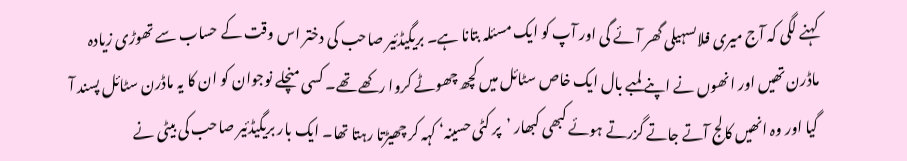کہنے لگی کہ آج میری فلاںسہیلی گھر آئے گی اور آپ کو ایک مسئلہ بتانا ہے۔ بریگیڈئیر صاحب کی دختر اس وقت کے حساب سے تھوڑی زیادہ ماڈرن تھیں اور انھوں نے اپنے لمبے بال ایک خاص سٹائل میں کچھ چھوٹے کروا رکھے تھے۔ کسی منچلے نوجوان کو ان کا یہ ماڈرن سٹائل پسند آ گیا اور وہ انھیں کالج آتے جاتے گزرتے ہوئے کبھی کبھار ’پر کٹی حسینہ‘ کہہ کر چھیڑتا رہتا تھا۔ ایک بار بریگیڈئیر صاحب کی بیٹی نے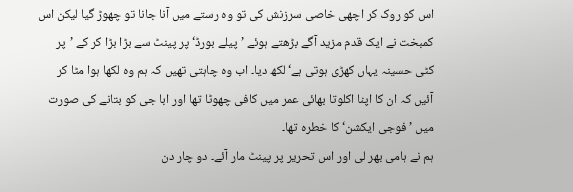اس کو روک کر اچھی خاصی سرزنش کی تو وہ رستے میں آنا جانا تو چھوڑ گیا لیکن اس کمبخت نے ایک قدم مزید آگے بڑھتے ہوئے ’پیلے بورڈ‘ پر پینٹ سے بڑا بڑا کر کے ’پر کٹی حسینہ یہاں کھڑی ہوتی ہے‘ لکھ دیا۔ اب وہ چاہتی تھیں کہ ہم وہ لکھا ہوا مٹا کر آئیں کہ ان کا اپنا اکلوتا بھائی عمر میں کافی چھوٹا تھا اور ابا جی کو بتانے کی صورت میں ’فوجی ایکشن‘ کا خطرہ تھا۔
ہم نے ہامی بھر لی اور اس تحریر پر پینٹ مار آئے۔ دو چار دن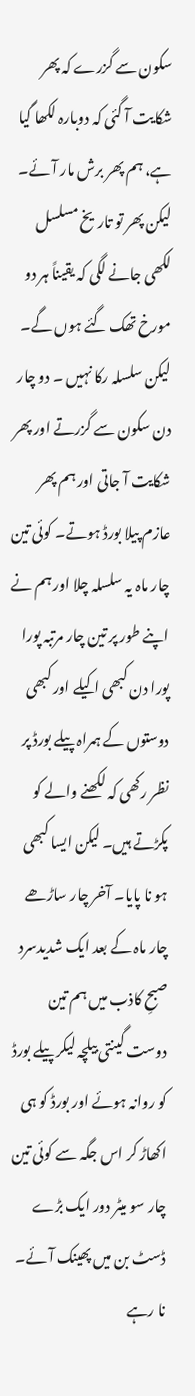سکون سے گزرے کہ پھر شکایت آ گئی کہ دوبارہ لکھا گیا ہے، ہم پھر برش مار آئے۔ لیکن پھر تو تاریخ مسلسل لکھی جانے لگی کہ یقیناً ہر دو مورخ تھک گئے ہوں گے۔ لیکن سلسلہ رکا نہیں ۔ دو چار دن سکون سے گزرتے اور پھر شکایت آ جاتی اور ہم پھر عازم پیلا بورڈ ہوتے۔ کوئی تین چار ماہ یہ سلسلہ چلا اور ہم نے اپنے طور پر تین چار مرتبہ پورا پورا دن کبھی اکیلے اور کبھی دوستوں کے ہمراہ پیلے بورڈ پر نظر رکھی کہ لکھنے والے کو پکڑتے ہیں۔ لیکن ایسا کبھی ہو نا پایا۔ آخر چار ساڑھے چار ماہ کے بعد ایک شدیدسرد صبحِ کاذب میں ہم تین دوست گینتی بیلچہ لیکر پیلے بورڈ کو روانہ ہوئے اور بورڈ کو ہی اکھاڑ کر اس جگہ سے کوئی تین چار سو میٹر دور ایک بڑے ڈسٹ بن میں پھینک آئے۔ نا رہے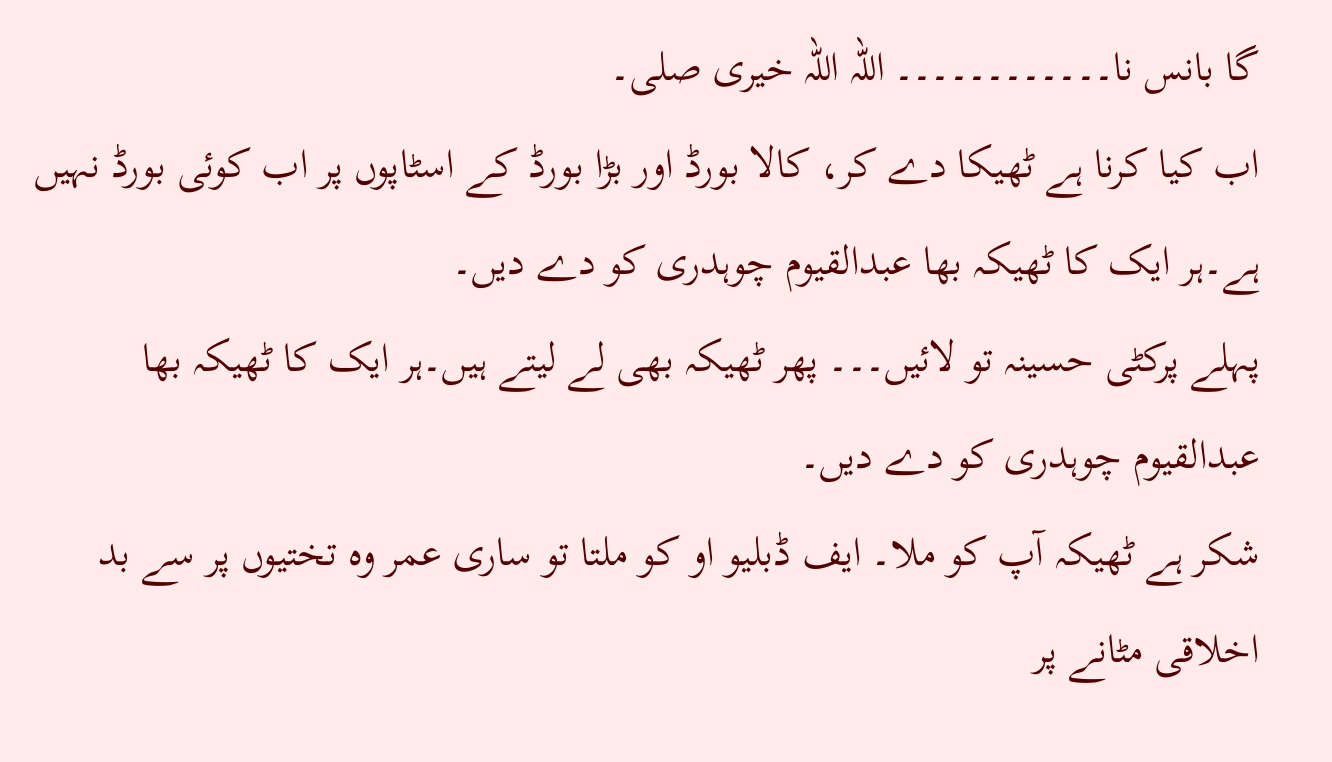گا بانس نا۔۔۔۔۔۔۔۔۔۔۔۔ اللہ اللہ خیری صلی۔
اب کیا کرنا ہے ٹھیکا دے کر، کالا بورڈ اور بڑا بورڈ کے اسٹاپوں پر اب کوئی بورڈ نہیں ہے۔ہر ایک کا ٹھیکہ بھا عبدالقیوم چوہدری کو دے دیں۔
پہلے پرکٹی حسینہ تو لائیں۔۔۔ پھر ٹھیکہ بھی لے لیتے ہیں۔ہر ایک کا ٹھیکہ بھا عبدالقیوم چوہدری کو دے دیں۔
شکر ہے ٹھیکہ آپ کو ملا۔ ایف ڈبلیو او کو ملتا تو ساری عمر وہ تختیوں پر سے بد اخلاقی مٹانے پر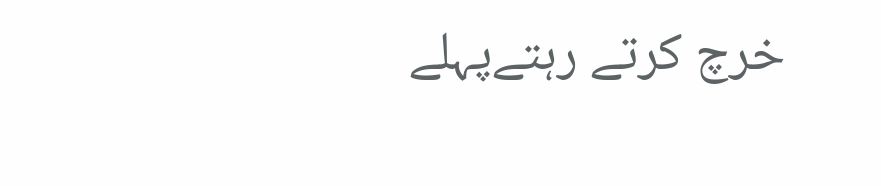خرچ کرتے رہتےپہلے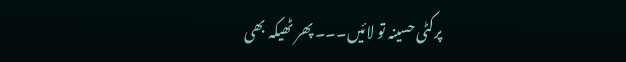پرکٹی حسینہ تو لائیں۔۔۔ پھر ٹھیکہ بھی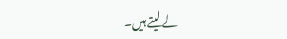لے لیتے ہیں۔